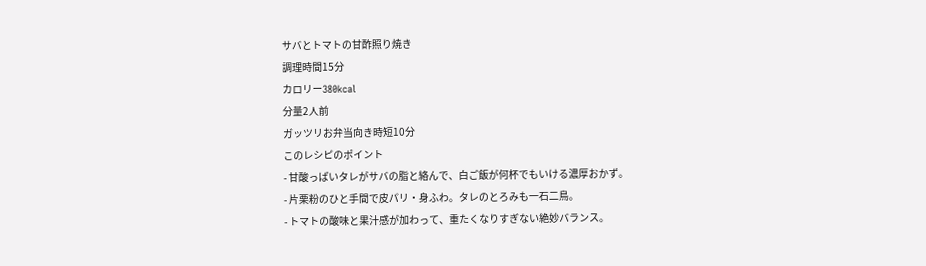サバとトマトの甘酢照り焼き
調理時間15分
カロリー380kcal
分量2人前
ガッツリお弁当向き時短10分
このレシピのポイント
- 甘酸っぱいタレがサバの脂と絡んで、白ご飯が何杯でもいける濃厚おかず。
- 片栗粉のひと手間で皮パリ・身ふわ。タレのとろみも一石二鳥。
- トマトの酸味と果汁感が加わって、重たくなりすぎない絶妙バランス。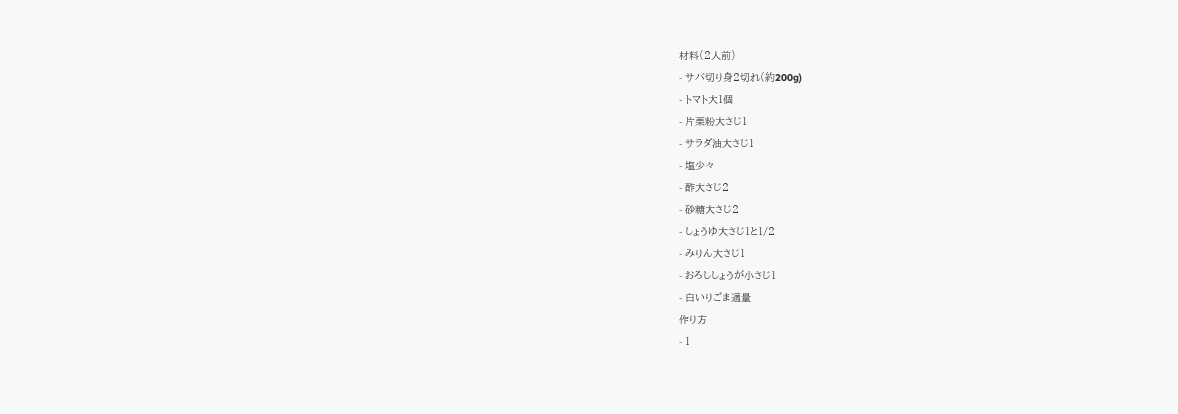材料(2人前)
- サバ切り身2切れ(約200g)
- トマト大1個
- 片栗粉大さじ1
- サラダ油大さじ1
- 塩少々
- 酢大さじ2
- 砂糖大さじ2
- しょうゆ大さじ1と1/2
- みりん大さじ1
- おろししょうが小さじ1
- 白いりごま適量
作り方
- 1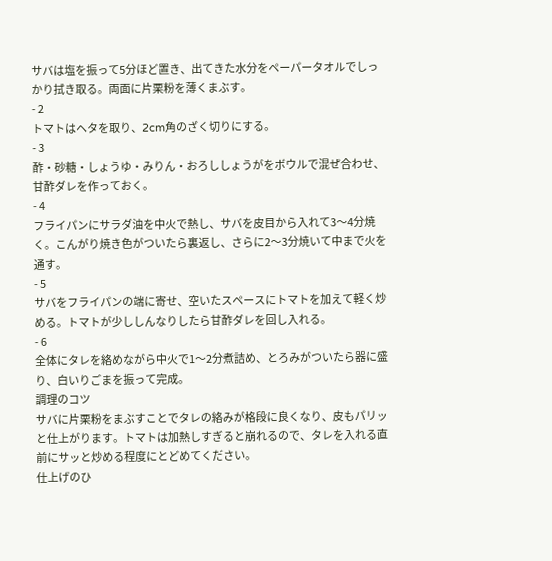サバは塩を振って5分ほど置き、出てきた水分をペーパータオルでしっかり拭き取る。両面に片栗粉を薄くまぶす。
- 2
トマトはヘタを取り、2cm角のざく切りにする。
- 3
酢・砂糖・しょうゆ・みりん・おろししょうがをボウルで混ぜ合わせ、甘酢ダレを作っておく。
- 4
フライパンにサラダ油を中火で熱し、サバを皮目から入れて3〜4分焼く。こんがり焼き色がついたら裏返し、さらに2〜3分焼いて中まで火を通す。
- 5
サバをフライパンの端に寄せ、空いたスペースにトマトを加えて軽く炒める。トマトが少ししんなりしたら甘酢ダレを回し入れる。
- 6
全体にタレを絡めながら中火で1〜2分煮詰め、とろみがついたら器に盛り、白いりごまを振って完成。
調理のコツ
サバに片栗粉をまぶすことでタレの絡みが格段に良くなり、皮もパリッと仕上がります。トマトは加熱しすぎると崩れるので、タレを入れる直前にサッと炒める程度にとどめてください。
仕上げのひ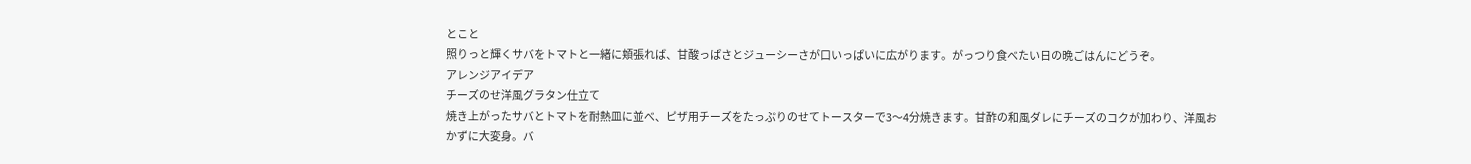とこと
照りっと輝くサバをトマトと一緒に頬張れば、甘酸っぱさとジューシーさが口いっぱいに広がります。がっつり食べたい日の晩ごはんにどうぞ。
アレンジアイデア
チーズのせ洋風グラタン仕立て
焼き上がったサバとトマトを耐熱皿に並べ、ピザ用チーズをたっぷりのせてトースターで3〜4分焼きます。甘酢の和風ダレにチーズのコクが加わり、洋風おかずに大変身。バ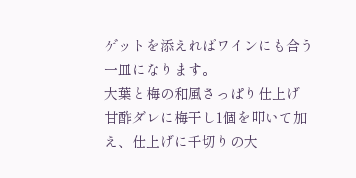ゲットを添えればワインにも合う一皿になります。
大葉と梅の和風さっぱり仕上げ
甘酢ダレに梅干し1個を叩いて加え、仕上げに千切りの大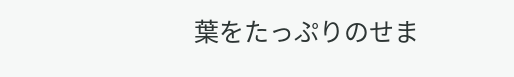葉をたっぷりのせま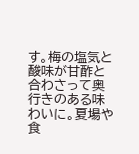す。梅の塩気と酸味が甘酢と合わさって奥行きのある味わいに。夏場や食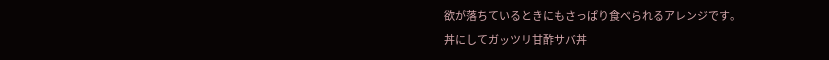欲が落ちているときにもさっぱり食べられるアレンジです。
丼にしてガッツリ甘酢サバ丼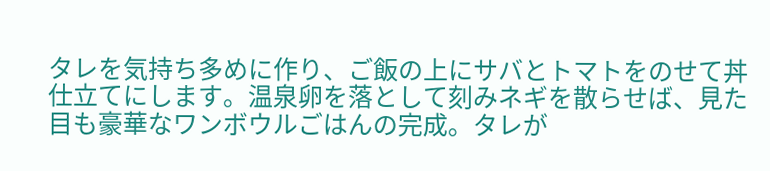タレを気持ち多めに作り、ご飯の上にサバとトマトをのせて丼仕立てにします。温泉卵を落として刻みネギを散らせば、見た目も豪華なワンボウルごはんの完成。タレが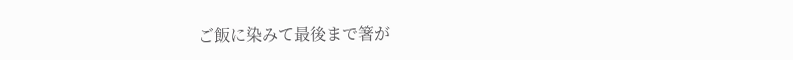ご飯に染みて最後まで箸が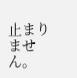止まりません。